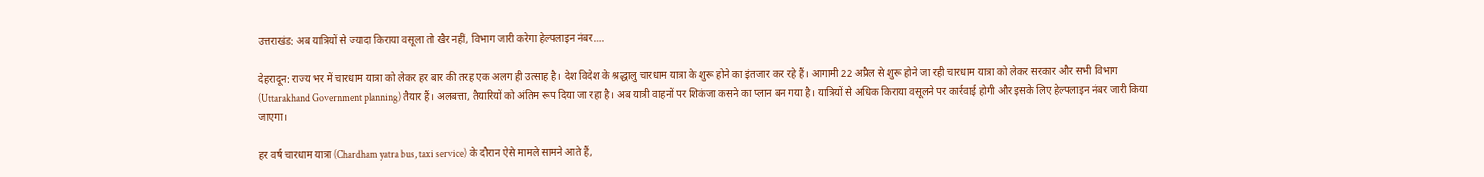उत्तराखंड: अब यात्रियों से ज्यादा किराया वसूला तो खैर नहीं, विभाग जारी करेगा हेल्पलाइन नंबर….

देहरादून: राज्य भर में चारधाम यात्रा को लेकर हर बार की तरह एक अलग ही उत्साह है। देश विदेश के श्रद्धालु चारधाम यात्रा के शुरू होने का इंतजार कर रहे हैं। आगामी 22 अप्रैल से शुरू होने जा रही चारधाम यात्रा को लेकर सरकार और सभी विभाग (Uttarakhand Government planning) तैयार हैं। अलबत्ता, तैयारियों को अंतिम रूप दिया जा रहा है। अब यात्री वाहनों पर शिकंजा कसने का प्लान बन गया है। यात्रियों से अधिक किराया वसूलने पर कार्रवाई होगी और इसके लिए हेल्पलाइन नंबर जारी किया जाएगा।

हर वर्ष चारधाम यात्रा (Chardham yatra bus, taxi service) के दौरान ऐसे मामले सामने आते हैं,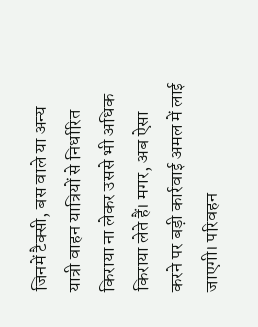जिनमें टैक्सी, बस वाले या अन्य यात्री वाहन यात्रियों से निर्धारित किराया ना लेकर उससे भी अधिक किराया लेते हैं। मगर, अब ऐसा करने पर बड़ी कार्रवाई अमल में लाई जाएगी। परिवहन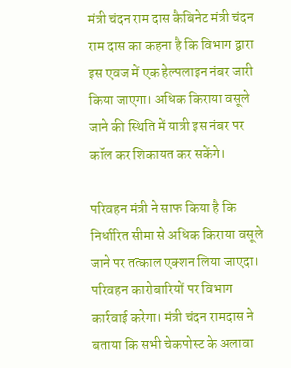मंत्री चंदन राम दास कैबिनेट मंत्री चंदन राम दास का कहना है कि विभाग द्वारा इस एवज में एक हेल्पलाइन नंबर जारी किया जाएगा। अधिक किराया वसूले जाने की स्थिति में यात्री इस नंबर पर कॉल कर शिकायत कर सकेंगे।

परिवहन मंत्री ने साफ किया है कि निर्धारित सीमा से अधिक किराया वसूले जाने पर तत्काल एक्शन लिया जाएदा। परिवहन कारोबारियों पर विभाग कार्रवाई करेगा। मंत्री चंदन रामदास ने बताया कि सभी चेकपोस्ट के अलावा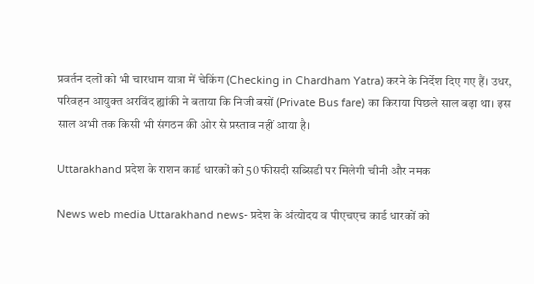प्रवर्तन दलों को भी चारधाम यात्रा में चेकिंग (Checking in Chardham Yatra) करने के निर्देश दिए गए हैं। उधर, परिवहन आयुक्त अरविंद ह्यांकी ने बताया कि निजी बसों (Private Bus fare) का किराया पिछले साल बढ़ा था। इस साल अभी तक किसी भी संगठन की ओर से प्रस्ताव नहीं आया है।

Uttarakhand प्रदेश के राशन कार्ड धारकों को 50 फीसदी सब्सिडी पर मिलेगी चीनी और नमक

News web media Uttarakhand news- प्रदेश के अंत्योदय व पीएचएच कार्ड धारकों को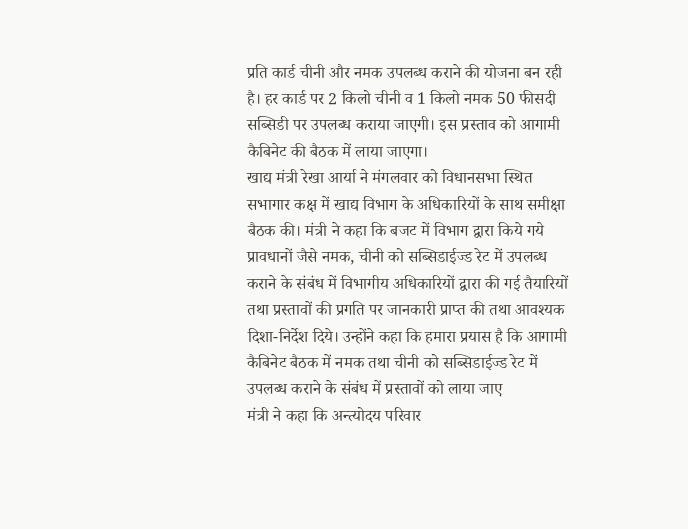प्रति कार्ड चीनी और नमक उपलब्ध कराने की योजना बन रही है। हर कार्ड पर 2 किलो चीनी व 1 किलो नमक 50 फीसदी सब्सिडी पर उपलब्ध कराया जाएगी। इस प्रस्ताव को आगामी कैबिनेट की बैठक में लाया जाएगा।
खाद्य मंत्री रेखा आर्या ने मंगलवार को विधानसभा स्थित सभागार कक्ष में खाद्य विभाग के अधिकारियों के साथ समीक्षा बैठक की। मंत्री ने कहा कि बजट में विभाग द्वारा किये गये प्रावधानों जैसे नमक, चीनी को सब्सिडाईज्ड रेट में उपलब्ध कराने के संबंध में विभागीय अधिकारियों द्वारा की गई तैयारियों तथा प्रस्तावों की प्रगति पर जानकारी प्राप्त की तथा आवश्यक दिशा-निर्देश दिये। उन्होंने कहा कि हमारा प्रयास है कि आगामी कैबिनेट बैठक में नमक तथा चीनी को सब्सिडाईज्ड रेट में उपलब्ध कराने के संबंध में प्रस्तावों को लाया जाए
मंत्री ने कहा कि अन्त्योदय परिवार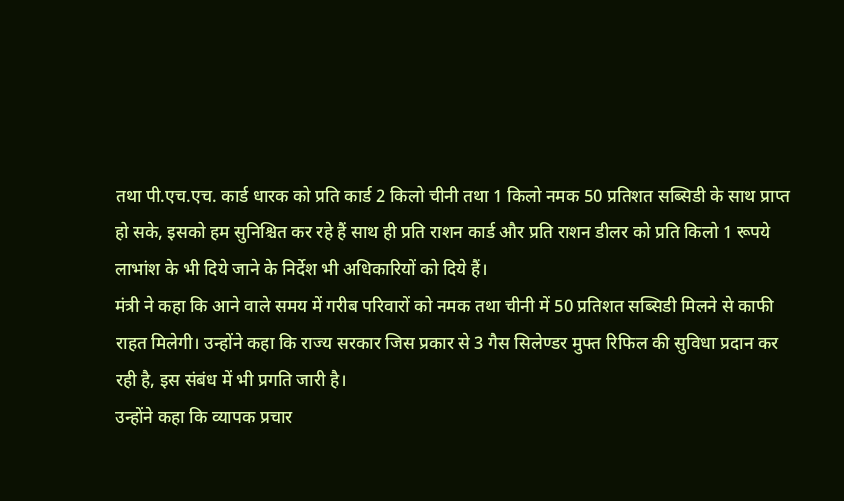तथा पी.एच.एच. कार्ड धारक को प्रति कार्ड 2 किलो चीनी तथा 1 किलो नमक 50 प्रतिशत सब्सिडी के साथ प्राप्त हो सके, इसको हम सुनिश्चित कर रहे हैं साथ ही प्रति राशन कार्ड और प्रति राशन डीलर को प्रति किलो 1 रूपये लाभांश के भी दिये जाने के निर्देश भी अधिकारियों को दिये हैं।
मंत्री ने कहा कि आने वाले समय में गरीब परिवारों को नमक तथा चीनी में 50 प्रतिशत सब्सिडी मिलने से काफी राहत मिलेगी। उन्होंने कहा कि राज्य सरकार जिस प्रकार से 3 गैस सिलेण्डर मुफ्त रिफिल की सुविधा प्रदान कर रही है, इस संबंध में भी प्रगति जारी है।
उन्होंने कहा कि व्यापक प्रचार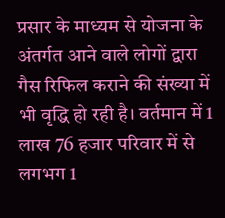प्रसार के माध्यम से योजना के अंतर्गत आने वाले लोगों द्वारा गैस रिफिल कराने की संख्या में भी वृद्धि हो रही है। वर्तमान में 1 लाख 76 हजार परिवार में से लगभग 1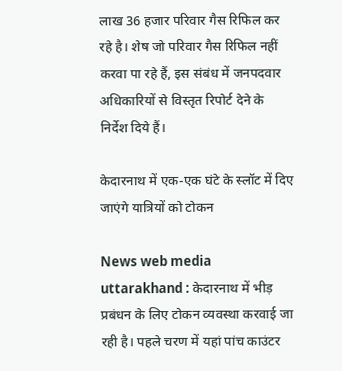लाख 36 हजार परिवार गैस रिफिल कर रहे है। शेष जो परिवार गैस रिफिल नहीं करवा पा रहे हैं, इस संबंध में जनपदवार अधिकारियों से विस्तृत रिपोर्ट देने के निर्देश दिये हैं।

केदारनाथ में एक-एक घंटे के स्लॉट में दिए जाएंगे यात्रियों को टोकन

News web media uttarakhand : केदारनाथ में भीड़ प्रबंधन के लिए टोकन व्यवस्था करवाई जा रही है। पहले चरण में यहां पांच काउंटर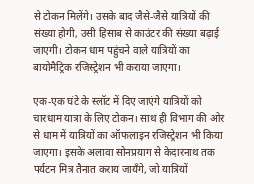से टोकन मिलेंगे। उसके बाद जैसे-जैसे यात्रियों की संख्या होगी, उसी हिसाब से काउंटर की संख्या बढ़ाई जाएगी। टोकन धाम पहुंचने वाले यात्रियों का बायोमैट्रिक रजिस्ट्रेशन भी कराया जाएगा।

एक-एक घंटे के स्लॉट में दिए जाएंगे यात्रियों को चारधाम यात्रा के लिए टोकन। साथ ही विभाग की ओर से धाम में यात्रियों का ऑफलाइन रजिस्ट्रेशन भी किया जाएगा। इसके अलावा सोनप्रयाग से केदारनाथ तक पर्यटन मित्र तैनात कराय जायँगे, जो यात्रियों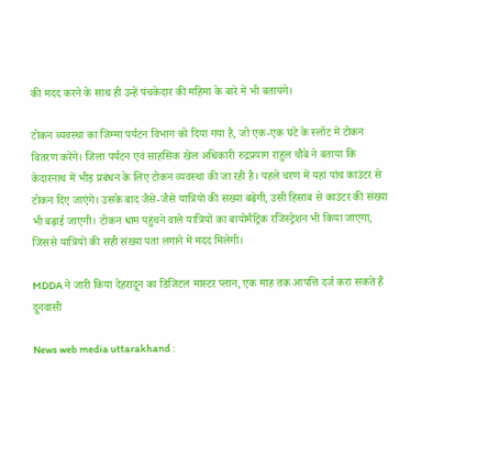की मदद करने के साथ ही उन्हें पंचकेदार की महिमा के बारे में भी बतायंगे।

टोकन व्यवस्था का जिम्मा पर्यटन विभाग को दिया गया है, जो एक-एक घंटे के स्लॉट में टोकन वितरण करेंगे। जिला पर्यटन एवं साहसिक खेल अधिकारी रुद्रप्रयाग राहुल चौबे ने बताया कि केदारनाथ में भीड़ प्रबंधन के लिए टोकन व्यवस्था की जा रही है। पहले चरण में यहां पांच काउंटर से टोकन दिए जाएंगे। उसके बाद जैसे-जैसे यात्रियों की संख्या बढ़ेगी, उसी हिसाब से काउंटर की संख्या भी बढ़ाई जाएगी। टोकन धाम पहुंचने वाले यात्रियों का बायोमैट्रिक रजिस्ट्रेशन भी किया जाएगा, जिससे यात्रियों की सही संख्या पता लगाने में मदद मिलेगी।

MDDA ने जारी किया देहरादून का डिजिटल मास्टर प्लान, एक माह तक आपत्ति दर्ज करा सकते हैं दूनवासी

News web media uttarakhand :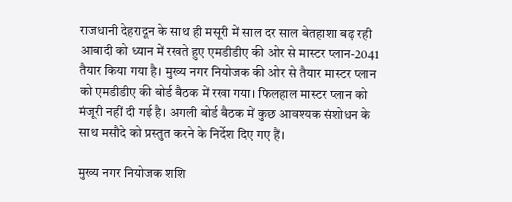राजधानी देहरादून के साथ ही मसूरी में साल दर साल बेतहाशा बढ़ रही आबादी को ध्यान में रखते हुए एमडीडीए की ओर से मास्टर प्लान-2041 तैयार किया गया है। मुख्य नगर नियोजक की ओर से तैयार मास्टर प्लान को एमडीडीए की बोर्ड बैठक में रखा गया। फिलहाल मास्टर प्लान को मंजूरी नहीं दी गई है। अगली बोर्ड बैठक में कुछ आवश्यक संशोधन के साथ मसौदे को प्रस्तुत करने के निर्देश दिए गए हैं।

मुख्य नगर नियोजक शशि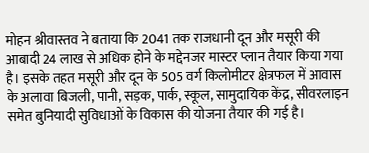मोहन श्रीवास्तव ने बताया कि 2041 तक राजधानी दून और मसूरी की आबादी 24 लाख से अधिक होने के मद्देनजर मास्टर प्लान तैयार किया गया है। इसके तहत मसूरी और दून के 505 वर्ग किलोमीटर क्षेत्रफल में आवास के अलावा बिजली, पानी, सड़क, पार्क, स्कूल, सामुदायिक केंद्र, सीवरलाइन समेत बुनियादी सुविधाओं के विकास की योजना तैयार की गई है।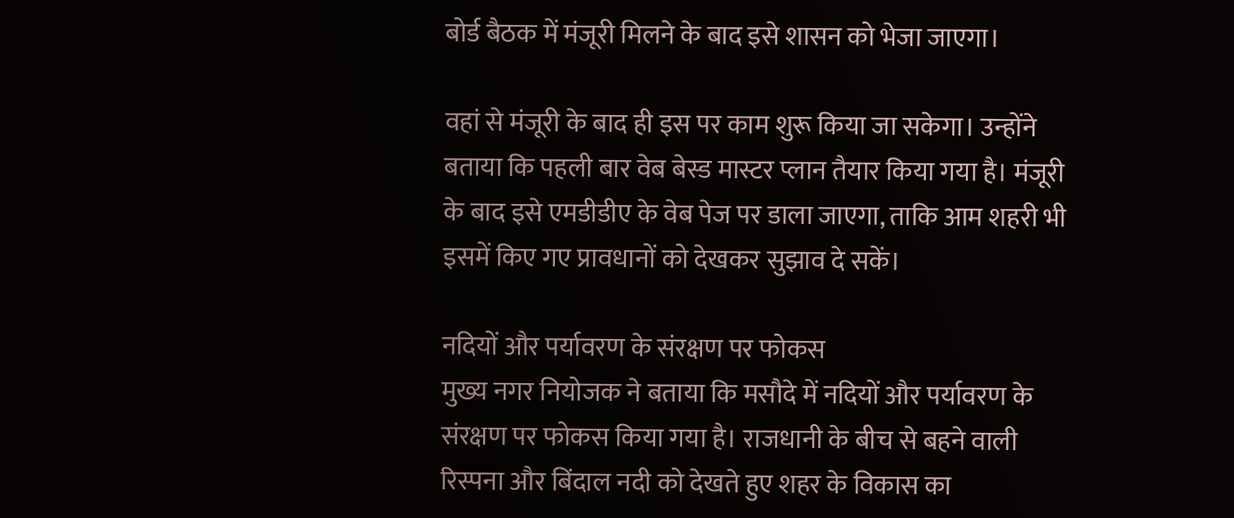बोर्ड बैठक में मंजूरी मिलने के बाद इसे शासन को भेजा जाएगा।

वहां से मंजूरी के बाद ही इस पर काम शुरू किया जा सकेगा। उन्होंने बताया कि पहली बार वेब बेस्ड मास्टर प्लान तैयार किया गया है। मंजूरी के बाद इसे एमडीडीए के वेब पेज पर डाला जाएगा, ताकि आम शहरी भी इसमें किए गए प्रावधानों को देखकर सुझाव दे सकें।

नदियों और पर्यावरण के संरक्षण पर फोकस
मुख्य नगर नियोजक ने बताया कि मसौदे में नदियों और पर्यावरण के संरक्षण पर फोकस किया गया है। राजधानी के बीच से बहने वाली रिस्पना और बिंदाल नदी को देखते हुए शहर के विकास का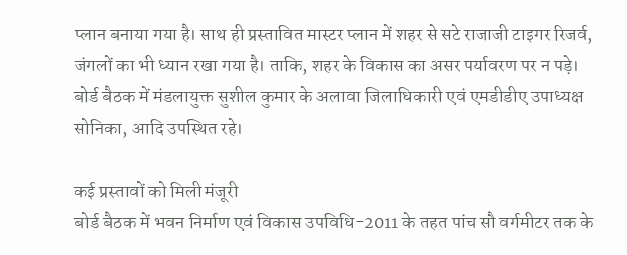प्लान बनाया गया है। साथ ही प्रस्तावित मास्टर प्लान में शहर से सटे राजाजी टाइगर रिजर्व, जंगलों का भी ध्यान रखा गया है। ताकि, शहर के विकास का असर पर्यावरण पर न पड़े। बोर्ड बैठक में मंडलायुक्त सुशील कुमार के अलावा जिलाधिकारी एवं एमडीडीए उपाध्यक्ष सोनिका, आदि उपस्थित रहे।

कई प्रस्तावों को मिली मंजूरी
बोर्ड बैठक में भवन निर्माण एवं विकास उपविधि-2011 के तहत पांच सौ वर्गमीटर तक के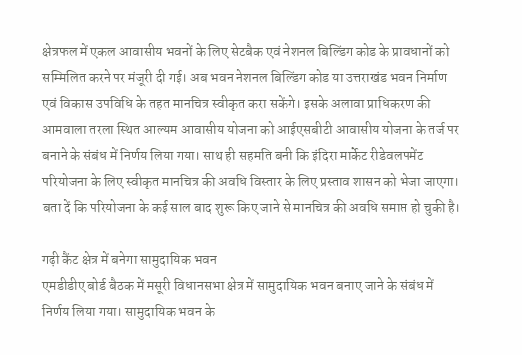क्षेत्रफल में एकल आवासीय भवनों के लिए सेटबैक एवं नेशनल बिल्डिंग कोड के प्रावधानों को सम्मिलित करने पर मंजूरी दी गई। अब भवन नेशनल बिल्डिंग कोड या उत्तराखंड भवन निर्माण एवं विकास उपविधि के तहत मानचित्र स्वीकृत करा सकेंगे। इसके अलावा प्राधिकरण की आमवाला तरला स्थित आल्यम आवासीय योजना को आईएसबीटी आवासीय योजना के तर्ज पर बनाने के संबंध में निर्णय लिया गया। साथ ही सहमति बनी कि इंदिरा मार्केट रीडेवलपमेंट परियोजना के लिए स्वीकृत मानचित्र की अवधि विस्तार के लिए प्रस्ताव शासन को भेजा जाएगा। बता दें कि परियोजना के कई साल बाद शुरू किए जाने से मानचित्र की अवधि समाप्त हो चुकी है।

गढ़ी कैंट क्षेत्र में बनेगा सामुदायिक भवन
एमडीडीए बोर्ड बैठक में मसूरी विधानसभा क्षेत्र में सामुदायिक भवन बनाए जाने के संबंध में निर्णय लिया गया। सामुदायिक भवन के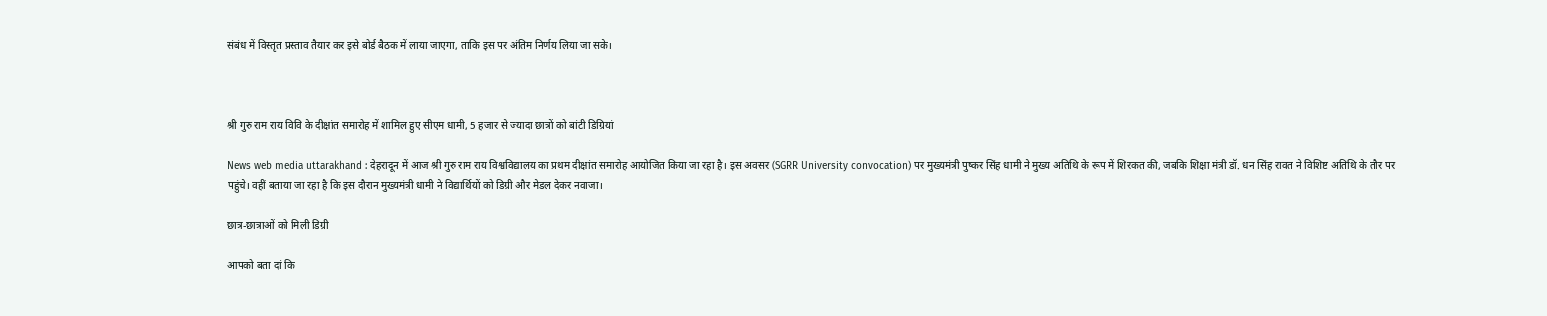संबंध में विस्तृत प्रस्ताव तैयार कर इसे बोर्ड बैठक में लाया जाएगा, ताकि इस पर अंतिम निर्णय लिया जा सके।



श्री गुरु राम राय विवि के दीक्षांत समारोह में शामिल हुए सीएम धामी, 5 हजार से ज्यादा छात्रों को बांटी डिग्रियां

News web media uttarakhand : देहरादून में आज श्री गुरु राम राय विश्वविद्यालय का प्रथम दीक्षांत समारोह आयोजित किया जा रहा है। इस अवसर (SGRR University convocation) पर मुख्यमंत्री पुष्कर सिंह धामी ने मुख्य अतिथि के रूप में शिरकत की, जबकि शिक्षा मंत्री डॉ. धन सिंह रावत ने विशिष्ट अतिथि के तौर पर पहुंचे। वहीं बताया जा रहा है कि इस दौरान मुख्यमंत्री धामी ने विद्यार्थियों को डिग्री और मेडल देकर नवाजा।

छात्र-छात्राओं को मिली डिग्री

आपको बता दां कि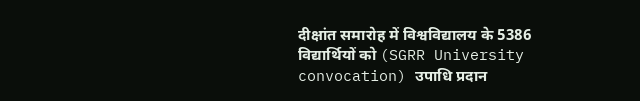दीक्षांत समारोह में विश्वविद्यालय के 5386 विद्यार्थियों को (SGRR University convocation) उपाधि प्रदान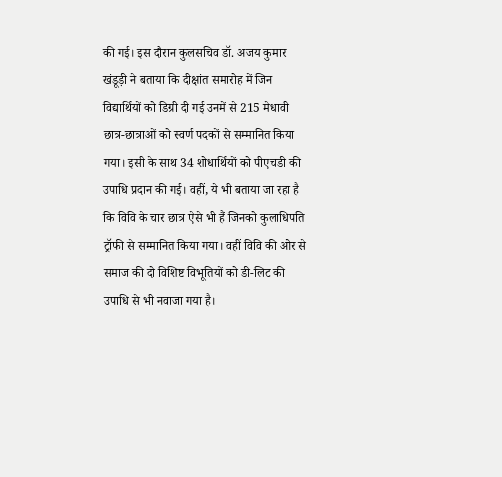की गई। इस दौरान कुलसचिव डॉ. अजय कुमार खंडूड़ी ने बताया कि दीक्षांत समारोह में जिन विद्यार्थियों को डिग्री दी गई उनमें से 215 मेधावी छात्र-छात्राओं को स्वर्ण पदकों से सम्मानित किया गया। इसी के साथ 34 शोधार्थियों को पीएचडी की उपाधि प्रदान की गई। वहीं, ये भी बताया जा रहा है कि विवि के चार छात्र ऐसे भी हैं जिनको कुलाधिपति ट्रॉफी से सम्मानित किया गया। वहीं विवि की ओर से समाज की दो विशिष्ट विभूतियों को डी-लिट की उपाधि से भी नवाजा गया है।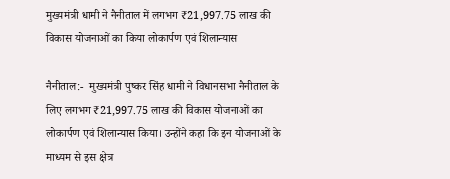मुख्यमंत्री धामी ने नैनीताल में लगभग ₹21,997.75 लाख की विकास योजनाओं का किया लोकार्पण एवं शिलान्यास

नैनीताल:-  मुख्यमंत्री पुष्कर सिंह धामी ने विधानसभा नैनीताल के लिए लगभग ₹21,997.75 लाख की विकास योजनाओं का लोकार्पण एवं शिलान्यास किया। उन्होंने कहा कि इन योजनाओं के माध्यम से इस क्षेत्र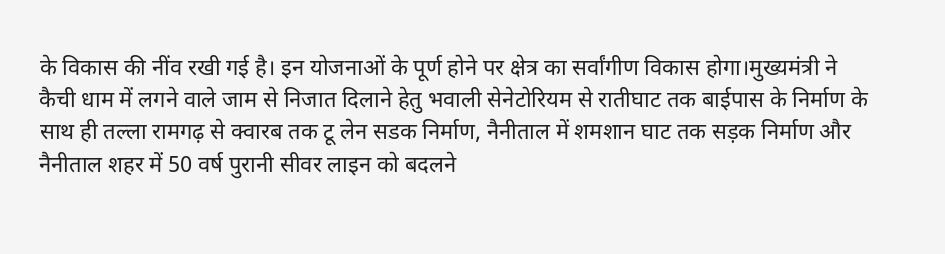के विकास की नींव रखी गई है। इन योजनाओं के पूर्ण होने पर क्षेत्र का सर्वांगीण विकास होगा।मुख्यमंत्री ने कैची धाम में लगने वाले जाम से निजात दिलाने हेतु भवाली सेनेटोरियम से रातीघाट तक बाईपास के निर्माण के साथ ही तल्ला रामगढ़ से क्वारब तक टू लेन सडक निर्माण, नैनीताल में शमशान घाट तक सड़क निर्माण और नैनीताल शहर में 50 वर्ष पुरानी सीवर लाइन को बदलने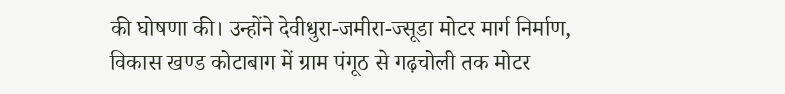की घोषणा की। उन्होंने देवीधुरा-जमीरा-ज्सूडा मोटर मार्ग निर्माण, विकास खण्ड कोटाबाग में ग्राम पंगूठ से गढ़चोली तक मोटर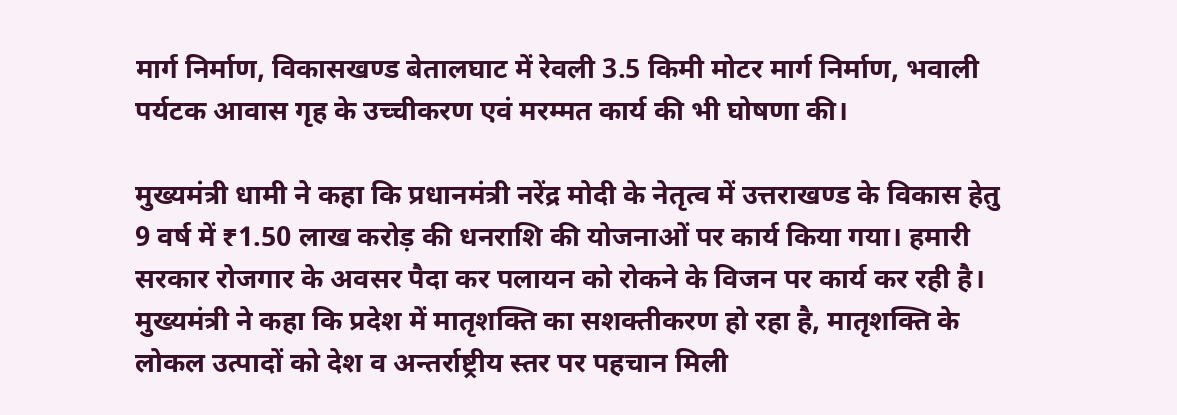मार्ग निर्माण, विकासखण्ड बेतालघाट में रेवली 3.5 किमी मोटर मार्ग निर्माण, भवाली पर्यटक आवास गृह के उच्चीकरण एवं मरम्मत कार्य की भी घोषणा की।

मुख्यमंत्री धामी ने कहा कि प्रधानमंत्री नरेंद्र मोदी के नेतृत्व में उत्तराखण्ड के विकास हेतु 9 वर्ष में ₹1.50 लाख करोड़ की धनराशि की योजनाओं पर कार्य किया गया। हमारी सरकार रोजगार के अवसर पैदा कर पलायन को रोकने के विजन पर कार्य कर रही है। मुख्यमंत्री ने कहा कि प्रदेश में मातृशक्ति का सशक्तीकरण हो रहा है, मातृशक्ति के लोकल उत्पादों को देश व अन्तर्राष्ट्रीय स्तर पर पहचान मिली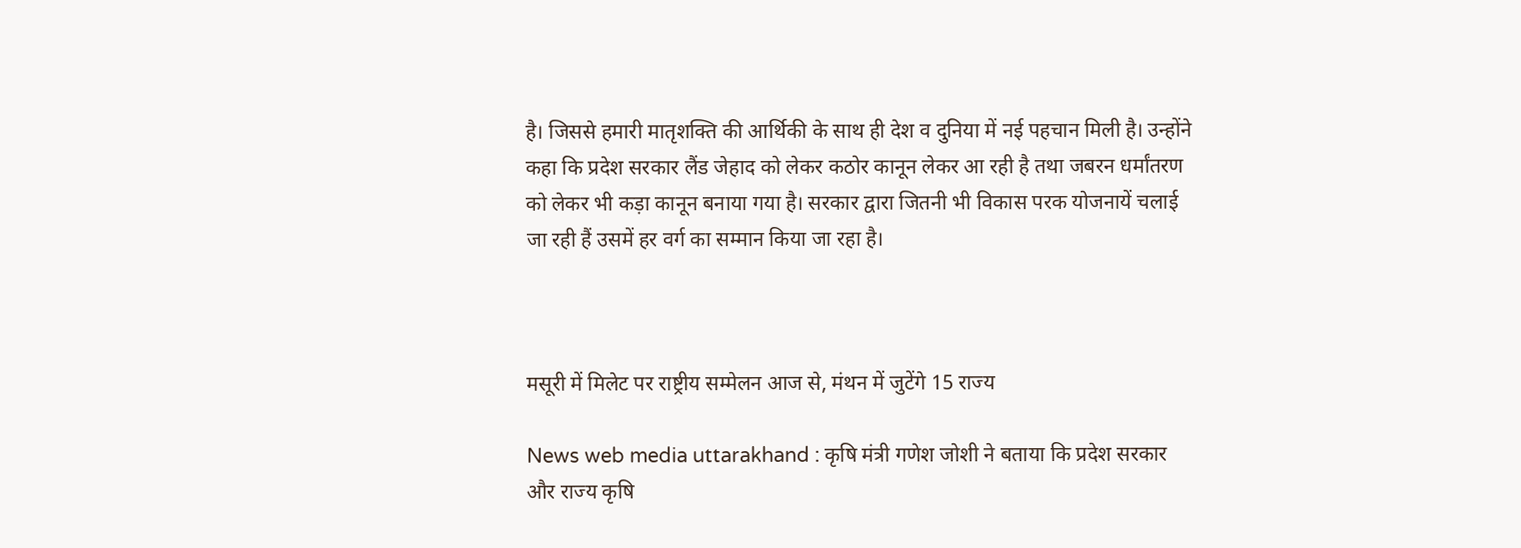है। जिससे हमारी मातृशक्ति की आर्थिकी के साथ ही देश व दुनिया में नई पहचान मिली है। उन्होंने कहा कि प्रदेश सरकार लैंड जेहाद को लेकर कठोर कानून लेकर आ रही है तथा जबरन धर्मांतरण को लेकर भी कड़ा कानून बनाया गया है। सरकार द्वारा जितनी भी विकास परक योजनायें चलाई जा रही हैं उसमें हर वर्ग का सम्मान किया जा रहा है।



मसूरी में मिलेट पर राष्ट्रीय सम्मेलन आज से, मंथन में जुटेंगे 15 राज्य

News web media uttarakhand : कृषि मंत्री गणेश जोशी ने बताया कि प्रदेश सरकार और राज्य कृषि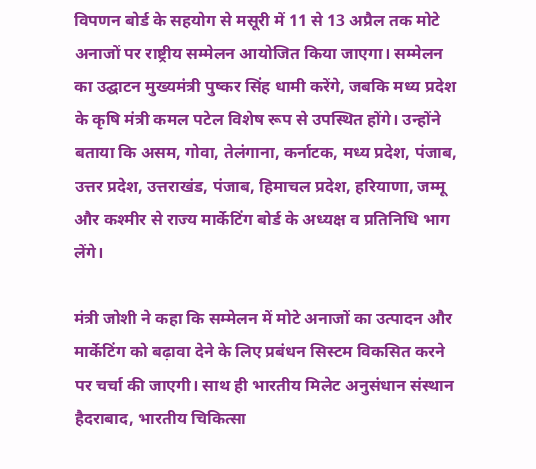विपणन बोर्ड के सहयोग से मसूरी में 11 से 13 अप्रैल तक मोटे अनाजों पर राष्ट्रीय सम्मेलन आयोजित किया जाएगा। सम्मेलन का उद्घाटन मुख्यमंत्री पुष्कर सिंह धामी करेंगे, जबकि मध्य प्रदेश के कृषि मंत्री कमल पटेल विशेष रूप से उपस्थित होंगे। उन्होंने बताया कि असम, गोवा, तेलंगाना, कर्नाटक, मध्य प्रदेश, पंजाब, उत्तर प्रदेश, उत्तराखंड, पंजाब, हिमाचल प्रदेश, हरियाणा, जम्मू और कश्मीर से राज्य मार्केटिंग बोर्ड के अध्यक्ष व प्रतिनिधि भाग लेंगे।

मंत्री जोशी ने कहा कि सम्मेलन में मोटे अनाजों का उत्पादन और मार्केटिंग को बढ़ावा देने के लिए प्रबंधन सिस्टम विकसित करने पर चर्चा की जाएगी। साथ ही भारतीय मिलेट अनुसंधान संस्थान हैदराबाद, भारतीय चिकित्सा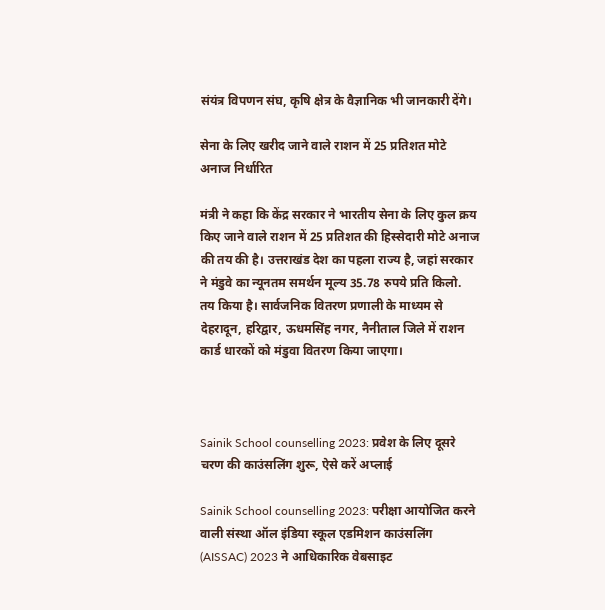संयंत्र विपणन संघ, कृषि क्षेत्र के वैज्ञानिक भी जानकारी देंगे।

सेना के लिए खरीद जाने वाले राशन में 25 प्रतिशत मोटे अनाज निर्धारित

मंत्री ने कहा कि केंद्र सरकार ने भारतीय सेना के लिए कुल क्रय किए जाने वाले राशन में 25 प्रतिशत की हिस्सेदारी मोटे अनाज की तय की है। उत्तराखंड देश का पहला राज्य है, जहां सरकार ने मंडुवे का न्यूनतम समर्थन मूल्य 35.78 रुपये प्रति किलो. तय किया है। सार्वजनिक वितरण प्रणाली के माध्यम से देहरादून, हरिद्वार, ऊधमसिंह नगर, नैनीताल जिले में राशन कार्ड धारकों को मंडुवा वितरण किया जाएगा।



Sainik School counselling 2023: प्रवेश के लिए दूसरे चरण की काउंसलिंग शुरू, ऐसे करें अप्लाई

Sainik School counselling 2023: परीक्षा आयोजित करने वाली संस्था ऑल इंडिया स्कूल एडमिशन काउंसलिंग (AISSAC) 2023 ने आधिकारिक वेबसाइट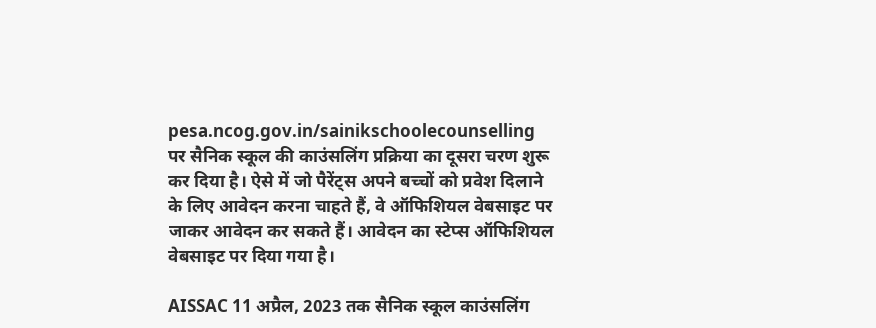pesa.ncog.gov.in/sainikschoolecounselling पर सैनिक स्कूल की काउंसलिंग प्रक्रिया का दूसरा चरण शुरू कर दिया है। ऐसे में जो पैरेंट्स अपने बच्चों को प्रवेश दिलाने के लिए आवेदन करना चाहते हैं, वे ऑफिशियल वेबसाइट पर जाकर आवेदन कर सकते हैं। आवेदन का स्टेप्स ऑफिशियल वेबसाइट पर दिया गया है।

AISSAC 11 अप्रैल, 2023 तक सैनिक स्कूल काउंसलिंग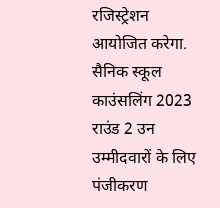रजिस्ट्रेशन आयोजित करेगा. सैनिक स्कूल काउंसलिंग 2023 राउंड 2 उन उम्मीदवारों के लिए पंजीकरण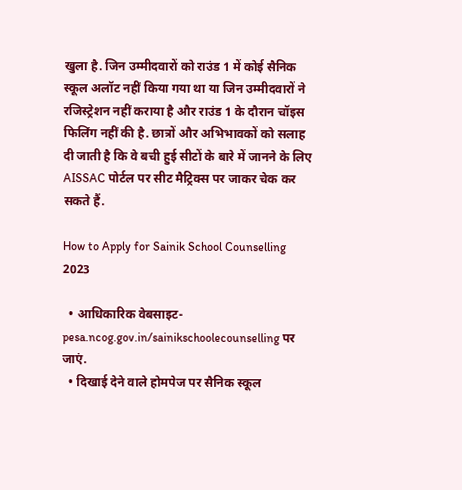खुला है. जिन उम्मीदवारों को राउंड 1 में कोई सैनिक स्कूल अलॉट नहीं किया गया था या जिन उम्मीदवारों ने रजिस्ट्रेशन नहीं कराया है और राउंड 1 के दौरान चॉइस फिलिंग नहीं की है. छात्रों और अभिभावकों को सलाह दी जाती है कि वे बची हुई सीटों के बारे में जानने के लिए AISSAC पोर्टल पर सीट मैट्रिक्स पर जाकर चेक कर सकते हैं.

How to Apply for Sainik School Counselling 2023

  • आधिकारिक वेबसाइट-pesa.ncog.gov.in/sainikschoolecounselling पर जाएं.
  • दिखाई देने वाले होमपेज पर सैनिक स्कूल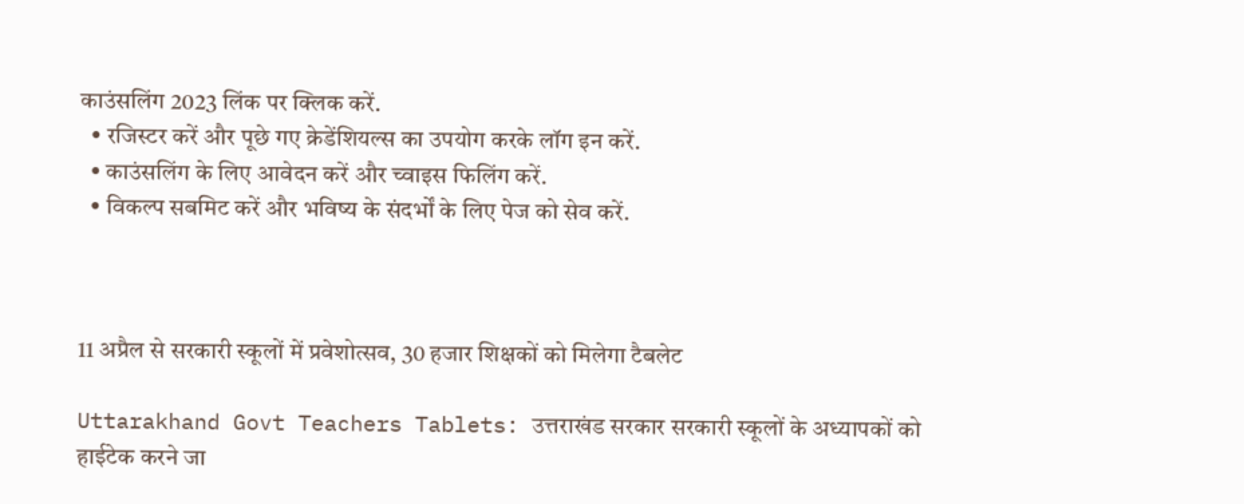काउंसलिंग 2023 लिंक पर क्लिक करें.
  • रजिस्टर करें और पूछे गए क्रेडेंशियल्स का उपयोग करके लॉग इन करें.
  • काउंसलिंग के लिए आवेदन करें और च्वाइस फिलिंग करें.
  • विकल्प सबमिट करें और भविष्य के संदर्भों के लिए पेज को सेव करें.



11 अप्रैल से सरकारी स्कूलों में प्रवेशोत्सव, 30 हजार शिक्षकों को मिलेगा टैबलेट

Uttarakhand Govt Teachers Tablets: उत्तराखंड सरकार सरकारी स्कूलों के अध्यापकों को हाईटेक करने जा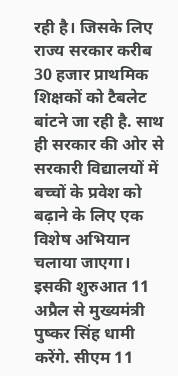रही है। जिसके लिए राज्य सरकार करीब 30 हजार प्राथमिक शिक्षकों को टैबलेट बांटने जा रही है. साथ ही सरकार की ओर से सरकारी विद्यालयों में बच्चों के प्रवेश को बढ़ाने के लिए एक विशेष अभियान चलाया जाएगा। इसकी शुरुआत 11 अप्रैल से मुख्यमंत्री पुष्कर सिंह धामी करेंगे. सीएम 11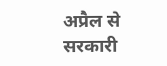अप्रैल से सरकारी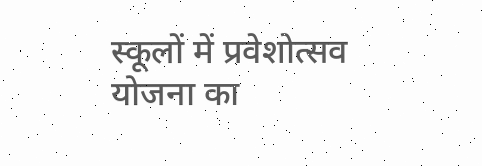स्कूलों में प्रवेशोत्सव योजना का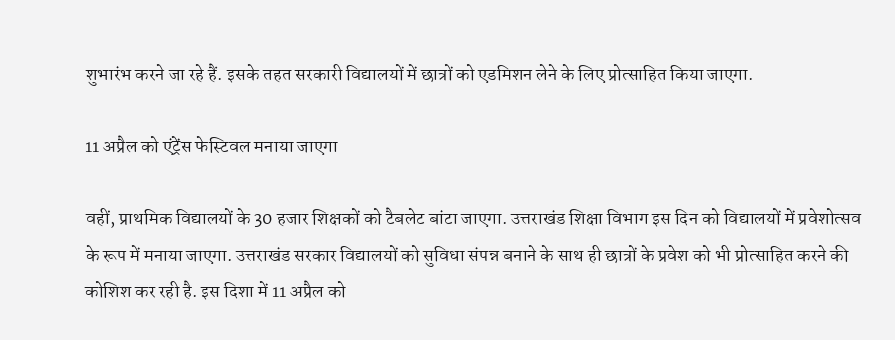शुभारंभ करने जा रहे हैं. इसके तहत सरकारी विद्यालयों में छात्रों को एडमिशन लेने के लिए प्रोत्साहित किया जाएगा.

11 अप्रैल को एंट्रेंस फेस्टिवल मनाया जाएगा

वहीं, प्राथमिक विद्यालयों के 30 हजार शिक्षकों को टैबलेट बांटा जाएगा. उत्तराखंड शिक्षा विभाग इस दिन को विद्यालयों में प्रवेशोत्सव के रूप में मनाया जाएगा. उत्तराखंड सरकार विद्यालयों को सुविधा संपन्न बनाने के साथ ही छात्रों के प्रवेश को भी प्रोत्साहित करने की कोशिश कर रही है. इस दिशा में 11 अप्रैल को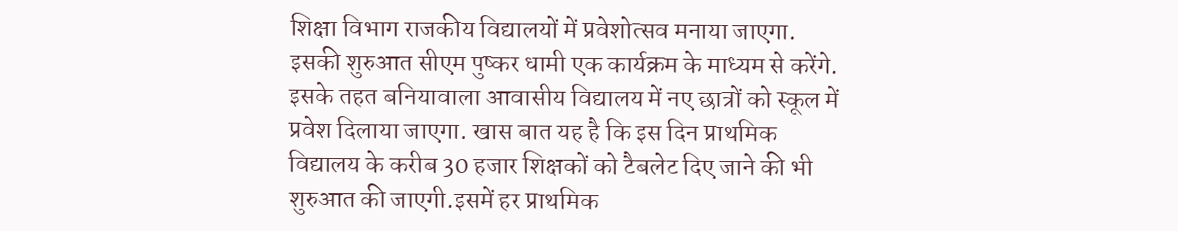शिक्षा विभाग राजकीय विद्यालयों में प्रवेशोत्सव मनाया जाएगा. इसकी शुरुआत सीएम पुष्कर धामी एक कार्यक्रम के माध्यम से करेंगे. इसके तहत बनियावाला आवासीय विद्यालय में नए छात्रों को स्कूल में प्रवेश दिलाया जाएगा. खास बात यह है कि इस दिन प्राथमिक विद्यालय के करीब 30 हजार शिक्षकों को टैबलेट दिए जाने की भी शुरुआत की जाएगी.इसमें हर प्राथमिक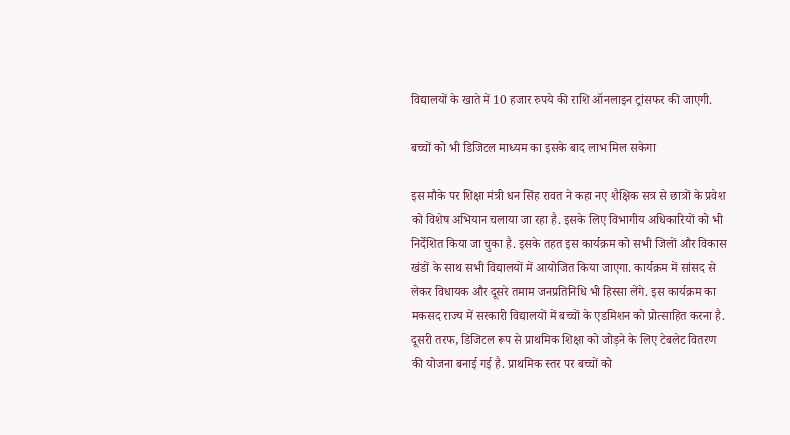विद्यालयों के खाते में 10 हजार रुपये की राशि ऑनलाइन ट्रांसफर की जाएगी.

बच्चों को भी डिजिटल माध्यम का इसके बाद लाभ मिल सकेगा

इस मौके पर शिक्षा मंत्री धन सिंह रावत ने कहा नए शैक्षिक सत्र से छात्रों के प्रवेश को विशेष अभियान चलाया जा रहा है. इसके लिए विभागीय अधिकारियों को भी निर्देशित किया जा चुका है. इसके तहत इस कार्यक्रम को सभी जिलों और विकास खंडों के साथ सभी विद्यालयों में आयोजित किया जाएगा. कार्यक्रम में सांसद से लेकर विधायक और दूसरे तमाम जनप्रतिनिधि भी हिस्सा लेंगे. इस कार्यक्रम का मकसद राज्य में सरकारी विद्यालयों में बच्चों के एडमिशन को प्रोत्साहित करना है. दूसरी तरफ, डिजिटल रूप से प्राथमिक शिक्षा को जोड़ने के लिए टेबलेट वितरण की योजना बनाई गई है. प्राथमिक स्तर पर बच्चों को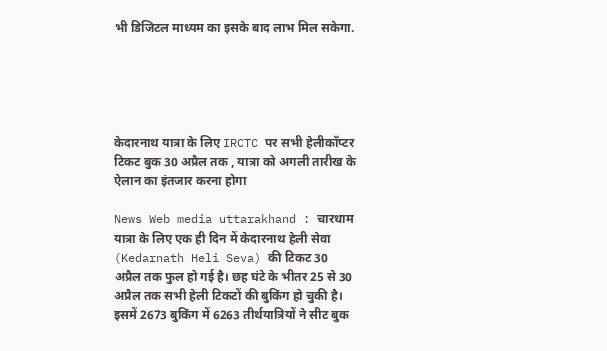भी डिजिटल माध्यम का इसके बाद लाभ मिल सकेगा.





केदारनाथ यात्रा के लिए IRCTC पर सभी हेलीकॉप्टर टिकट बुक 30 अप्रैल तक , यात्रा को अगली तारीख के ऐलान का इंतजार करना होगा

News Web media uttarakhand : चारधाम यात्रा के लिए एक ही दिन में केदारनाथ हेली सेवा (Kedarnath Heli Seva) की टिकट 30 अप्रैल तक फुल हो गई है। छह घंटे के भीतर 25 से 30 अप्रैल तक सभी हेली टिकटों की बुकिंग हो चुकी है। इसमें 2673 बुकिंग में 6263 तीर्थयात्रियों ने सीट बुक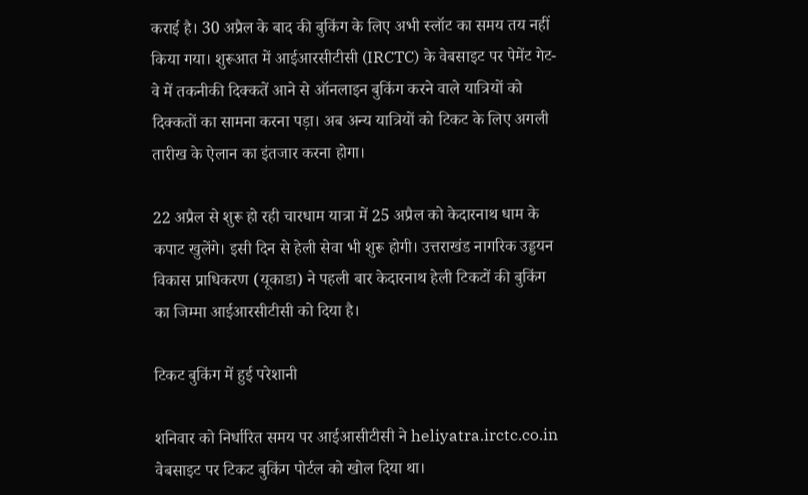कराई है। 30 अप्रैल के बाद की बुकिंग के लिए अभी स्लॉट का समय तय नहीं किया गया। शुरूआत में आईआरसीटीसी (IRCTC) के वेबसाइट पर पेमेंट गेट-वे में तकनीकी दिक्कतें आने से ऑनलाइन बुकिंग करने वाले यात्रियों को दिक्कतों का सामना करना पड़ा। अब अन्य यात्रियों को टिकट के लिए अगली तारीख के ऐलान का इंतजार करना होगा।

22 अप्रैल से शुरू हो रही चारधाम यात्रा में 25 अप्रैल को केदारनाथ धाम के कपाट खुलेंगे। इसी दिन से हेली सेवा भी शुरू होगी। उत्तराखंड नागरिक उड्डयन विकास प्राधिकरण (यूकाडा) ने पहली बार केदारनाथ हेली टिकटों की बुकिंग का जिम्मा आईआरसीटीसी को दिया है।

टिकट बुकिंग में हुई परेशानी

शनिवार को निर्धारित समय पर आईआसीटीसी ने heliyatra.irctc.co.in वेबसाइट पर टिकट बुकिंग पोर्टल को खोल दिया था।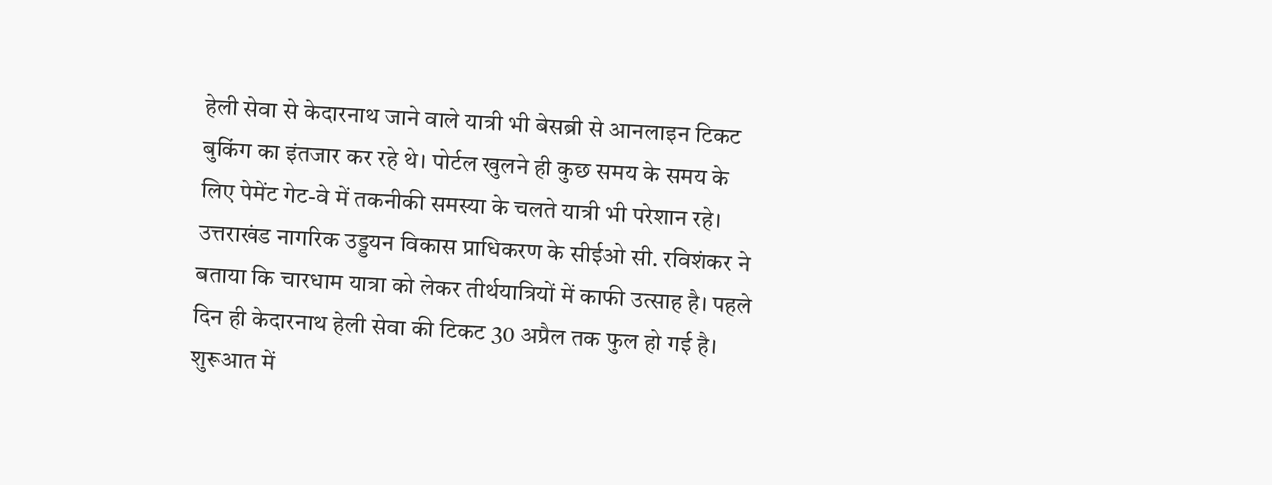हेली सेवा से केदारनाथ जाने वाले यात्री भी बेसब्री से आनलाइन टिकट बुकिंग का इंतजार कर रहे थे। पोर्टल खुलने ही कुछ समय के समय के लिए पेमेंट गेट-वे में तकनीकी समस्या के चलते यात्री भी परेशान रहे। उत्तराखंड नागरिक उड्डयन विकास प्राधिकरण के सीईओ सी. रविशंकर ने बताया कि चारधाम यात्रा को लेकर तीर्थयात्रियों में काफी उत्साह है। पहले दिन ही केदारनाथ हेली सेवा की टिकट 30 अप्रैल तक फुल हो गई है। शुरूआत में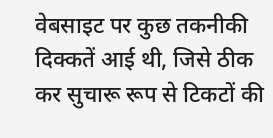वेबसाइट पर कुछ तकनीकी दिक्कतें आई थी, जिसे ठीक कर सुचारू रूप से टिकटों की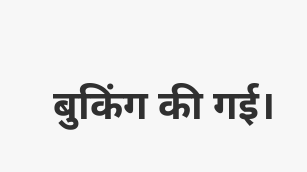बुकिंग की गई।